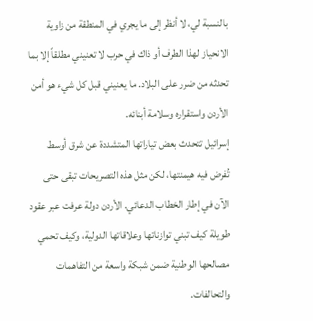بالنسبة لي، لا أنظر إلى ما يجري في المنطقة من زاوية الانحياز لهذا الطرف أو ذاك في حرب لا تعنيني مطلقاً إلا بما تحدثه من ضرر على البلاد. ما يعنيني قبل كل شيء هو أمن الأردن واستقراره وسلامة أبنائه.
إسرائيل تتحدث بعض تياراتها المتشددة عن شرق أوسط تُفرض فيه هيمنتها، لكن مثل هذه التصريحات تبقى حتى الآن في إطار الخطاب الدعائي. الأردن دولة عرفت عبر عقود طويلة كيف تبني توازناتها وعلاقاتها الدولية، وكيف تحمي مصالحها الوطنية ضمن شبكة واسعة من التفاهمات والتحالفات.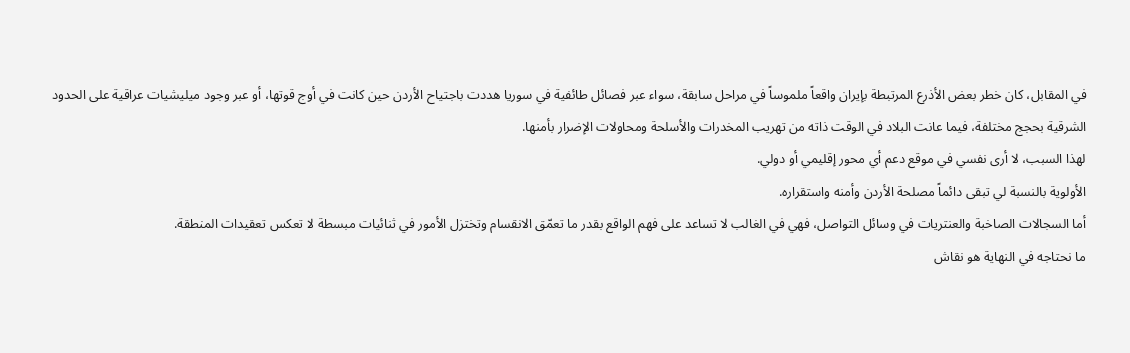في المقابل، كان خطر بعض الأذرع المرتبطة بإيران واقعاً ملموساً في مراحل سابقة، سواء عبر فصائل طائفية في سوريا هددت باجتياح الأردن حين كانت في أوج قوتها، أو عبر وجود ميليشيات عراقية على الحدود الشرقية بحجج مختلفة، فيما عانت البلاد في الوقت ذاته من تهريب المخدرات والأسلحة ومحاولات الإضرار بأمنها.
لهذا السبب، لا أرى نفسي في موقع دعم أي محور إقليمي أو دولي.
الأولوية بالنسبة لي تبقى دائماً مصلحة الأردن وأمنه واستقراره.
أما السجالات الصاخبة والعنتريات في وسائل التواصل، فهي في الغالب لا تساعد على فهم الواقع بقدر ما تعمّق الانقسام وتختزل الأمور في ثنائيات مبسطة لا تعكس تعقيدات المنطقة.
ما نحتاجه في النهاية هو نقاش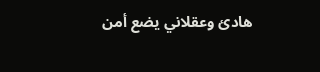هادئ وعقلاني يضع أمن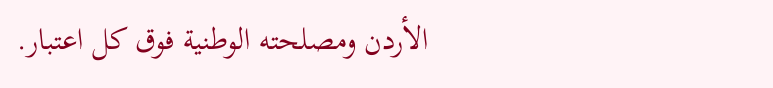الأردن ومصلحته الوطنية فوق كل اعتبار.